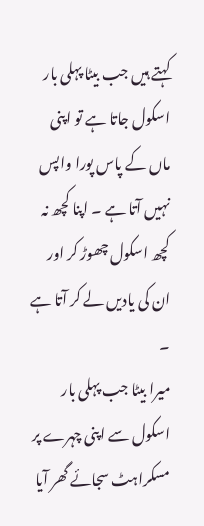کہتے ہیں جب بیٹا پہلی بار اسکول جاتا ہے تو اپنی ماں کے پاس پورا واپس نہیں آتا ہے ۔ اپنا کچھ نہ کچھ اسکول چھوڑ کر اور ان کی یادیں لے کر آتا ہے ۔
میرا بیٹا جب پہلی بار اسکول سے اپنی چہرے پر مسکراہٹ سجائے گھر آیا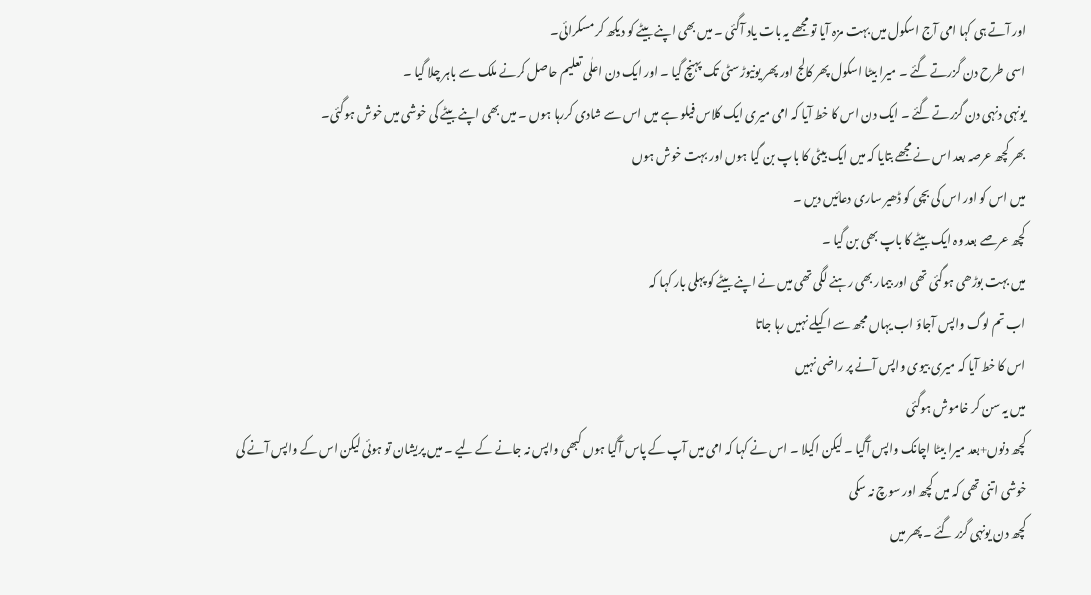اور آتے ہی کہا امی آج اسکول میں بہت مزہ آیا تو مجھے یہ بات یاد آگئی ۔ میں بھی اپنے بیٹے کو دیکھ کر مسکرائی۔
اسی طرح دن گزرتے گئے ۔ میرا بیٹا اسکول پھر کالج اور پھر یونیوڑسٹی تک پہنچ گیا ۔ اور ایک دن اعلٰی تعلیم حاصل کرنے ملک سے باہر چلا گیا ۔
یونہی دنہی دن گزرتے گئے ۔ ایک دن اس کا خط آیا کہ امی میری ایک کلاس فیلو ہے میں اس سے شادی کررہا ہوں ۔ میں بھی اپنے بیٹے کی خوشی میں خوش ہوگئی۔
بھر کچھ عرصہ بعد اس نے مجھے بتایا کہ میں ایک بیٹی کا باپ بن گیا ہوں اور بہت خوش ہوں
میں اس کو اور اس کی بچی کو ڈھیر ساری دعائیں دیں ۔
کچھ عرصے بعد وہ ایک بیٹے کا باپ بھی بن گیا ۔
میں بہت بوڑھی ہوگئی تھی اور بیمار بھی رہنے لگی تھی میں نے اپنے بیٹے کو پہلی بار کہا کہ
اب تم لوگ واپس آجاؤ اب یہاں مجھ سے اکیلے نہیں رہا جاتا
اس کا خط آیا کہ میری بیوی واپس آنے پر راضی نہیں
میں یہ سن کر خاموش ہوگئی
کچھ دنوں+بعد میرا بیٹا اچانک واپس آگیا ۔ لیکن اکیلا ۔ اس نے کہا کہ امی میں آپ کے پاس آگیا ہوں کبھی واپس نہ جانے کے لیے ۔ میں پریشان تو ہوئی لیکن اس کے واپس آنے کی خوشی اتنی تھی کہ میں کچھ اور سوچ نہ سکی
کچھ دن یونہی گزر گئے ۔ پھر میں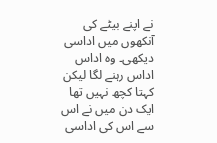نے اپنے بیٹے کی آنکھوں میں اداسی دیکھی۔ وہ اداس اداس رہنے لگا لیکن کہتا کچھ نہیں تھا
ایک دن میں نے اس سے اس کی اداسی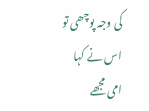کی وجہ پوچھی تو اس نے کہا
امی مجھے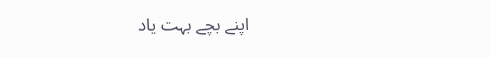اپنے بچے بہت یاد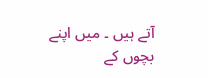آتے ہیں ۔ میں اپنے بچوں کے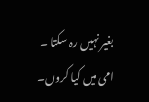بغیر نہیں رہ سکتا ۔
امی میں کیا کروں۔